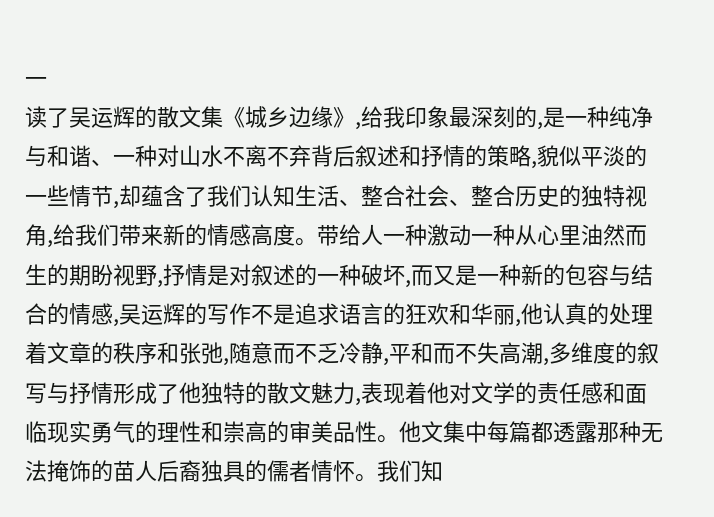一
读了吴运辉的散文集《城乡边缘》,给我印象最深刻的,是一种纯净与和谐、一种对山水不离不弃背后叙述和抒情的策略,貌似平淡的一些情节,却蕴含了我们认知生活、整合社会、整合历史的独特视角,给我们带来新的情感高度。带给人一种激动一种从心里油然而生的期盼视野,抒情是对叙述的一种破坏,而又是一种新的包容与结合的情感,吴运辉的写作不是追求语言的狂欢和华丽,他认真的处理着文章的秩序和张弛,随意而不乏冷静,平和而不失高潮,多维度的叙写与抒情形成了他独特的散文魅力,表现着他对文学的责任感和面临现实勇气的理性和崇高的审美品性。他文集中每篇都透露那种无法掩饰的苗人后裔独具的儒者情怀。我们知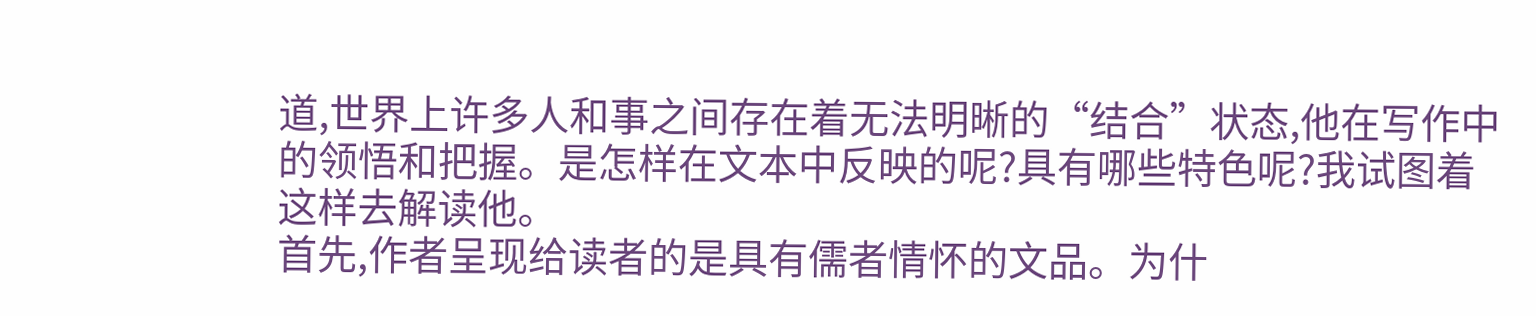道,世界上许多人和事之间存在着无法明晰的“结合”状态,他在写作中的领悟和把握。是怎样在文本中反映的呢?具有哪些特色呢?我试图着这样去解读他。
首先,作者呈现给读者的是具有儒者情怀的文品。为什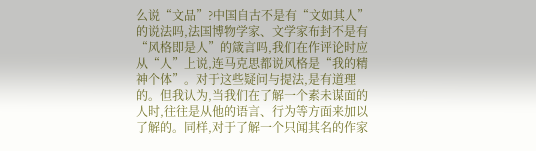么说“文品”?中国自古不是有“文如其人”的说法吗,法国博物学家、文学家布封不是有“风格即是人”的箴言吗,我们在作评论时应从“人”上说,连马克思都说风格是“我的精神个体”。对于这些疑问与提法,是有道理的。但我认为,当我们在了解一个素未谋面的人时,往往是从他的语言、行为等方面来加以了解的。同样,对于了解一个只闻其名的作家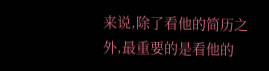来说,除了看他的简历之外,最重要的是看他的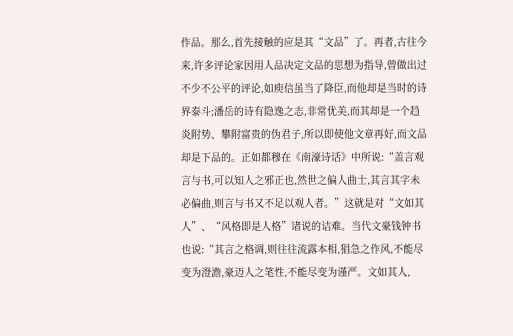作品。那么,首先接触的应是其“文品”了。再者,古往今来,许多评论家因用人品决定文品的思想为指导,曾做出过不少不公平的评论,如庾信虽当了降臣,而他却是当时的诗界泰斗;潘岳的诗有隐逸之志,非常优美,而其却是一个趋炎附势、攀附富贵的伪君子,所以即使他文章再好,而文品却是下品的。正如都穆在《南濠诗话》中所说:“盖言观言与书,可以知人之邪正也,然世之偏人曲士,其言其字未必偏曲,则言与书又不足以观人者。”这就是对“文如其人”、“风格即是人格”诸说的诘难。当代文豪钱钟书也说:“其言之格调,则往往流露本相,猖急之作风,不能尽变为澄澹,豪迈人之笔性,不能尽变为谨严。文如其人,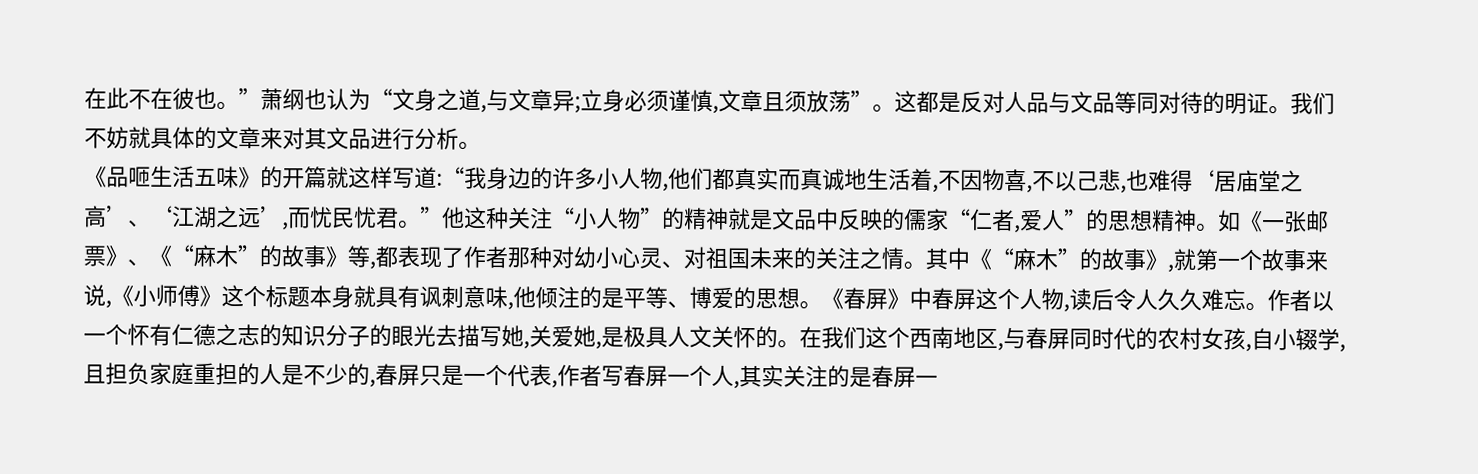在此不在彼也。”萧纲也认为“文身之道,与文章异;立身必须谨慎,文章且须放荡”。这都是反对人品与文品等同对待的明证。我们不妨就具体的文章来对其文品进行分析。
《品咂生活五味》的开篇就这样写道:“我身边的许多小人物,他们都真实而真诚地生活着,不因物喜,不以己悲,也难得‘居庙堂之高’、‘江湖之远’,而忧民忧君。”他这种关注“小人物”的精神就是文品中反映的儒家“仁者,爱人”的思想精神。如《一张邮票》、《“麻木”的故事》等,都表现了作者那种对幼小心灵、对祖国未来的关注之情。其中《“麻木”的故事》,就第一个故事来说,《小师傅》这个标题本身就具有讽刺意味,他倾注的是平等、博爱的思想。《春屏》中春屏这个人物,读后令人久久难忘。作者以一个怀有仁德之志的知识分子的眼光去描写她,关爱她,是极具人文关怀的。在我们这个西南地区,与春屏同时代的农村女孩,自小辍学,且担负家庭重担的人是不少的,春屏只是一个代表,作者写春屏一个人,其实关注的是春屏一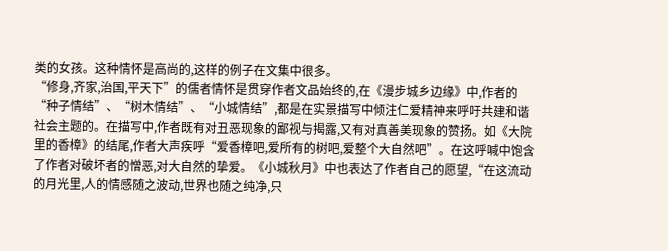类的女孩。这种情怀是高尚的,这样的例子在文集中很多。
“修身,齐家,治国,平天下”的儒者情怀是贯穿作者文品始终的,在《漫步城乡边缘》中,作者的“种子情结”、“树木情结”、“小城情结”,都是在实景描写中倾注仁爱精神来呼吁共建和谐社会主题的。在描写中,作者既有对丑恶现象的鄙视与揭露,又有对真善美现象的赞扬。如《大院里的香樟》的结尾,作者大声疾呼“爱香樟吧,爱所有的树吧,爱整个大自然吧”。在这呼喊中饱含了作者对破坏者的憎恶,对大自然的挚爱。《小城秋月》中也表达了作者自己的愿望,“在这流动的月光里,人的情感随之波动,世界也随之纯净,只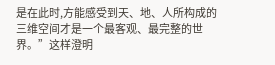是在此时,方能感受到天、地、人所构成的三维空间才是一个最客观、最完整的世界。”这样澄明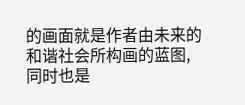的画面就是作者由未来的和谐社会所构画的蓝图,同时也是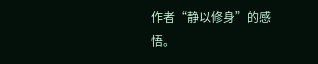作者“静以修身”的感悟。